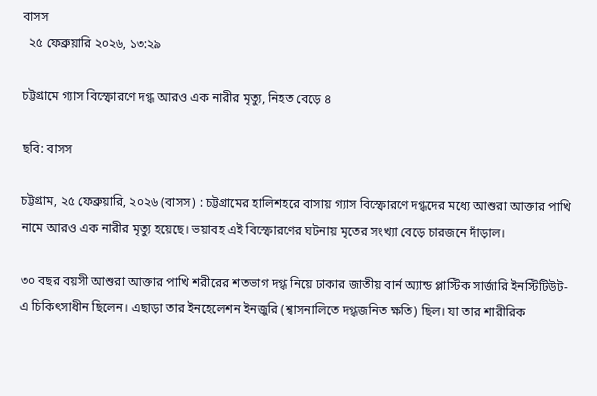বাসস
  ২৫ ফেব্রুয়ারি ২০২৬, ১৩:২৯

চট্টগ্রামে গ্যাস বিস্ফোরণে দগ্ধ আরও এক নারীর মৃত্যু, নিহত বেড়ে ৪

ছবি: বাসস

চট্টগ্রাম, ২৫ ফেব্রুয়ারি, ২০২৬ (বাসস) : চট্টগ্রামের হালিশহরে বাসায় গ্যাস বিস্ফোরণে দগ্ধদের মধ্যে আশুরা আক্তার পাখি নামে আরও এক নারীর মৃত্যু হয়েছে। ভয়াবহ এই বিস্ফোরণের ঘটনায় মৃতের সংখ্যা বেড়ে চারজনে দাঁড়াল।

৩০ বছর বয়সী আশুরা আক্তার পাখি শরীরের শতভাগ দগ্ধ নিয়ে ঢাকার জাতীয় বার্ন অ্যান্ড প্লাস্টিক সার্জারি ইনস্টিটিউট-এ চিকিৎসাধীন ছিলেন। এছাড়া তার ইনহেলেশন ইনজুরি (শ্বাসনালিতে দগ্ধজনিত ক্ষতি) ছিল। যা তার শারীরিক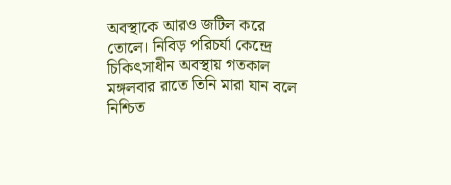অবস্থাকে আরও জটিল করে তোলে। নিবিড় পরিচর্যা কেন্দ্রে চিকিৎসাধীন অবস্থায় গতকাল মঙ্গলবার রাতে তিনি মারা যান বলে নিশ্চিত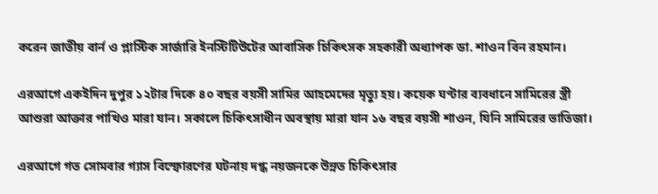করেন জাতীয় বার্ন ও প্লাস্টিক সার্জারি ইনস্টিটিউটের আবাসিক চিকিৎসক সহকারী অধ্যাপক ডা. শাওন বিন রহমান।

এরআগে একইদিন দুপুর ১২টার দিকে ৪০ বছর বয়সী সামির আহমেদের মৃত্যু হয়। কয়েক ঘণ্টার ব্যবধানে সামিরের স্ত্রী আশুরা আক্তার পাখিও মারা যান। সকালে চিকিৎসাধীন অবস্থায় মারা যান ১৬ বছর বয়সী শাওন, যিনি সামিরের ভাতিজা।

এরআগে গত সোমবার গ্যাস বিস্ফোরণের ঘটনায় দগ্ধ নয়জনকে উন্নত চিকিৎসার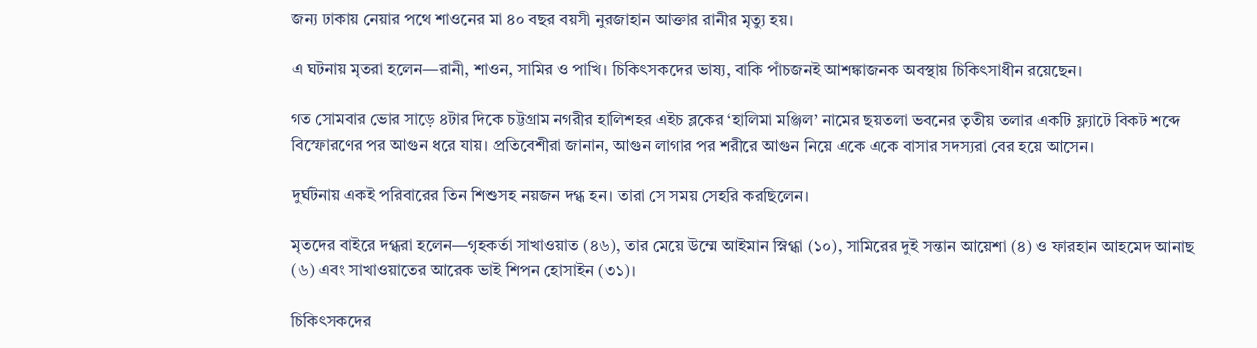জন্য ঢাকায় নেয়ার পথে শাওনের মা ৪০ বছর বয়সী নুরজাহান আক্তার রানীর মৃত্যু হয়।

এ ঘটনায় মৃতরা হলেন—রানী, শাওন, সামির ও পাখি। চিকিৎসকদের ভাষ্য, বাকি পাঁচজনই আশঙ্কাজনক অবস্থায় চিকিৎসাধীন রয়েছেন।

গত সোমবার ভোর সাড়ে ৪টার দিকে চট্টগ্রাম নগরীর হালিশহর এইচ ব্লকের ‘হালিমা মঞ্জিল’ নামের ছয়তলা ভবনের তৃতীয় তলার একটি ফ্ল্যাটে বিকট শব্দে বিস্ফোরণের পর আগুন ধরে যায়। প্রতিবেশীরা জানান, আগুন লাগার পর শরীরে আগুন নিয়ে একে একে বাসার সদস্যরা বের হয়ে আসেন।

দুর্ঘটনায় একই পরিবারের তিন শিশুসহ নয়জন দগ্ধ হন। তারা সে সময় সেহরি করছিলেন।

মৃতদের বাইরে দগ্ধরা হলেন—গৃহকর্তা সাখাওয়াত (৪৬), তার মেয়ে উম্মে আইমান স্নিগ্ধা (১০), সামিরের দুই সন্তান আয়েশা (৪) ও ফারহান আহমেদ আনাছ (৬) এবং সাখাওয়াতের আরেক ভাই শিপন হোসাইন (৩১)।

চিকিৎসকদের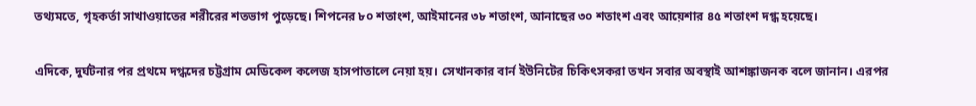তথ্যমতে, গৃহকর্তা সাখাওয়াতের শরীরের শতভাগ পুড়েছে। শিপনের ৮০ শতাংশ, আইমানের ৩৮ শতাংশ, আনাছের ৩০ শতাংশ এবং আয়েশার ৪৫ শতাংশ দগ্ধ হয়েছে।

এদিকে, দুর্ঘটনার পর প্রথমে দগ্ধদের চট্টগ্রাম মেডিকেল কলেজ হাসপাতালে নেয়া হয়। সেখানকার বার্ন ইউনিটের চিকিৎসকরা তখন সবার অবস্থাই আশঙ্কাজনক বলে জানান। এরপর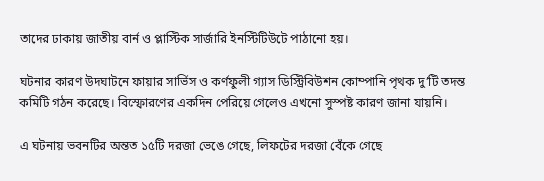তাদের ঢাকায় জাতীয় বার্ন ও প্লাস্টিক সার্জারি ইনস্টিটিউটে পাঠানো হয়।

ঘটনার কারণ উদঘাটনে ফায়ার সার্ভিস ও কর্ণফুলী গ্যাস ডিস্ট্রিবিউশন কোম্পানি পৃথক দু’টি তদন্ত কমিটি গঠন করেছে। বিস্ফোরণের একদিন পেরিয়ে গেলেও এখনো সুস্পষ্ট কারণ জানা যায়নি।

এ ঘটনায় ভবনটির অন্তত ১৫টি দরজা ভেঙে গেছে, লিফটের দরজা বেঁকে গেছে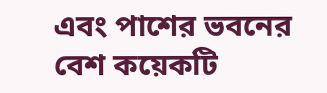এবং পাশের ভবনের বেশ কয়েকটি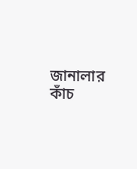জানালার কাঁচ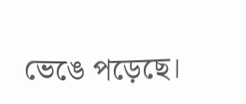ভেঙে পড়েছে।